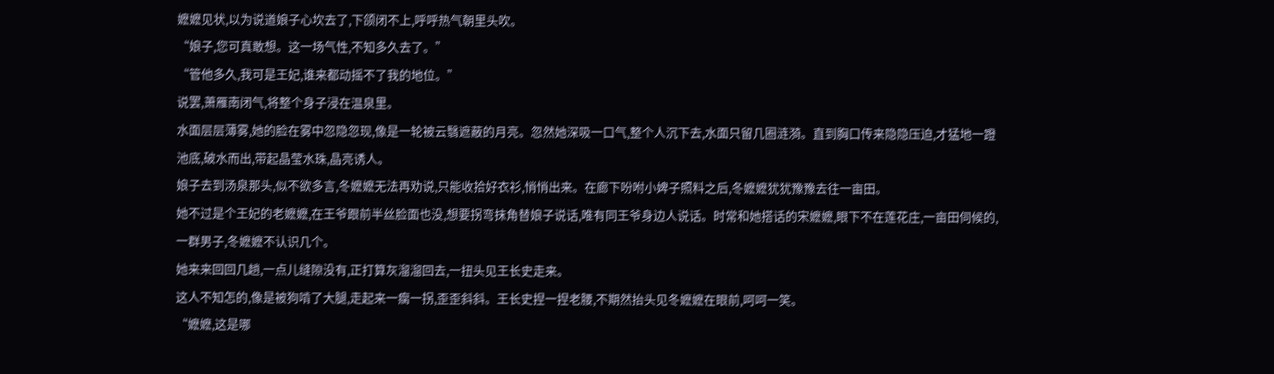嬷嬷见状,以为说道娘子心坎去了,下颌闭不上,呼呼热气朝里头吹。
“娘子,您可真敢想。这一场气性,不知多久去了。”
“管他多久,我可是王妃,谁来都动摇不了我的地位。”
说罢,萧雁南闭气,将整个身子浸在温泉里。
水面层层薄雾,她的脸在雾中忽隐忽现,像是一轮被云翳遮蔽的月亮。忽然她深吸一口气,整个人沉下去,水面只留几圈涟漪。直到胸口传来隐隐压迫,才猛地一蹬池底,破水而出,带起晶莹水珠,晶亮诱人。
娘子去到汤泉那头,似不欲多言,冬嬷嬷无法再劝说,只能收拾好衣衫,悄悄出来。在廊下吩咐小婢子照料之后,冬嬷嬷犹犹豫豫去往一亩田。
她不过是个王妃的老嬷嬷,在王爷跟前半丝脸面也没,想要拐弯抹角替娘子说话,唯有同王爷身边人说话。时常和她搭话的宋嬷嬷,眼下不在莲花庄,一亩田伺候的,一群男子,冬嬷嬷不认识几个。
她来来回回几趟,一点儿缝隙没有,正打算灰溜溜回去,一扭头见王长史走来。
这人不知怎的,像是被狗啃了大腿,走起来一瘸一拐,歪歪斜斜。王长史捏一捏老腰,不期然抬头见冬嬷嬷在眼前,呵呵一笑。
“嬷嬷,这是哪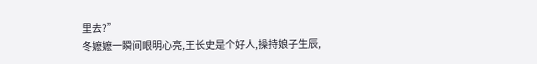里去?”
冬嬷嬷一瞬间眼明心亮,王长史是个好人,操持娘子生辰,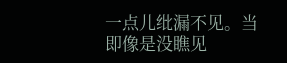一点儿纰漏不见。当即像是没瞧见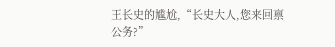王长史的尴尬,“长史大人,您来回禀公务?”